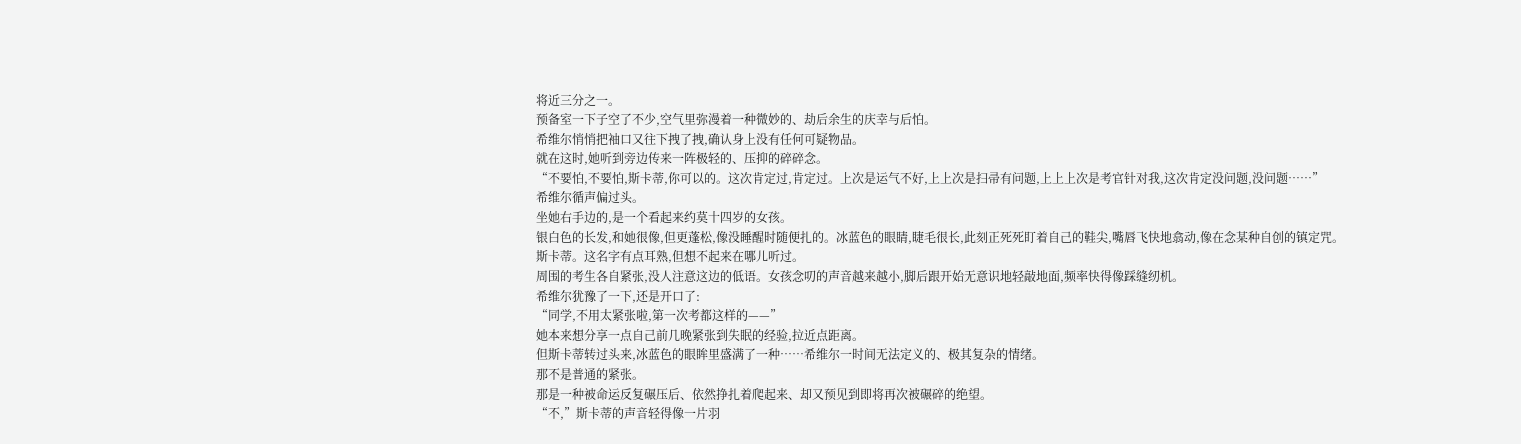将近三分之一。
预备室一下子空了不少,空气里弥漫着一种微妙的、劫后余生的庆幸与后怕。
希维尔悄悄把袖口又往下拽了拽,确认身上没有任何可疑物品。
就在这时,她听到旁边传来一阵极轻的、压抑的碎碎念。
“不要怕,不要怕,斯卡蒂,你可以的。这次肯定过,肯定过。上次是运气不好,上上次是扫帚有问题,上上上次是考官针对我,这次肯定没问题,没问题……”
希维尔循声偏过头。
坐她右手边的,是一个看起来约莫十四岁的女孩。
银白色的长发,和她很像,但更蓬松,像没睡醒时随便扎的。冰蓝色的眼睛,睫毛很长,此刻正死死盯着自己的鞋尖,嘴唇飞快地翕动,像在念某种自创的镇定咒。
斯卡蒂。这名字有点耳熟,但想不起来在哪儿听过。
周围的考生各自紧张,没人注意这边的低语。女孩念叨的声音越来越小,脚后跟开始无意识地轻敲地面,频率快得像踩缝纫机。
希维尔犹豫了一下,还是开口了:
“同学,不用太紧张啦,第一次考都这样的——”
她本来想分享一点自己前几晚紧张到失眠的经验,拉近点距离。
但斯卡蒂转过头来,冰蓝色的眼眸里盛满了一种……希维尔一时间无法定义的、极其复杂的情绪。
那不是普通的紧张。
那是一种被命运反复碾压后、依然挣扎着爬起来、却又预见到即将再次被碾碎的绝望。
“不,”斯卡蒂的声音轻得像一片羽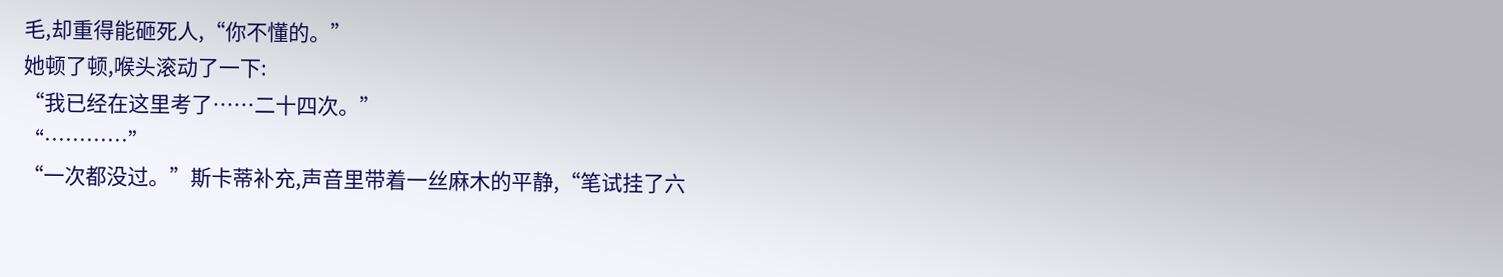毛,却重得能砸死人,“你不懂的。”
她顿了顿,喉头滚动了一下:
“我已经在这里考了……二十四次。”
“…………”
“一次都没过。”斯卡蒂补充,声音里带着一丝麻木的平静,“笔试挂了六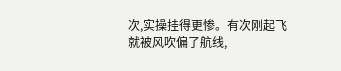次,实操挂得更惨。有次刚起飞就被风吹偏了航线,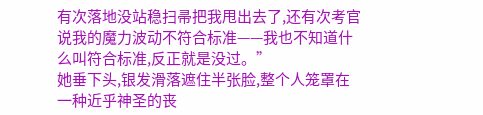有次落地没站稳扫帚把我甩出去了,还有次考官说我的魔力波动不符合标准——我也不知道什么叫符合标准,反正就是没过。”
她垂下头,银发滑落遮住半张脸,整个人笼罩在一种近乎神圣的丧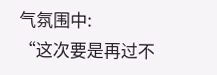气氛围中:
“这次要是再过不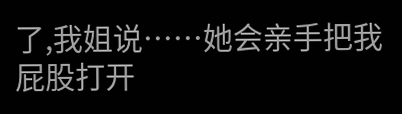了,我姐说……她会亲手把我屁股打开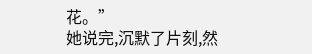花。”
她说完,沉默了片刻,然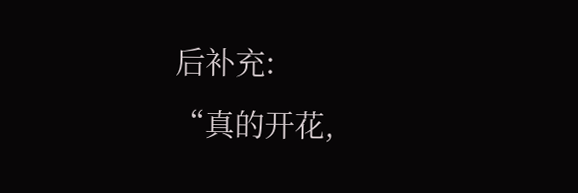后补充:
“真的开花,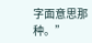字面意思那种。”